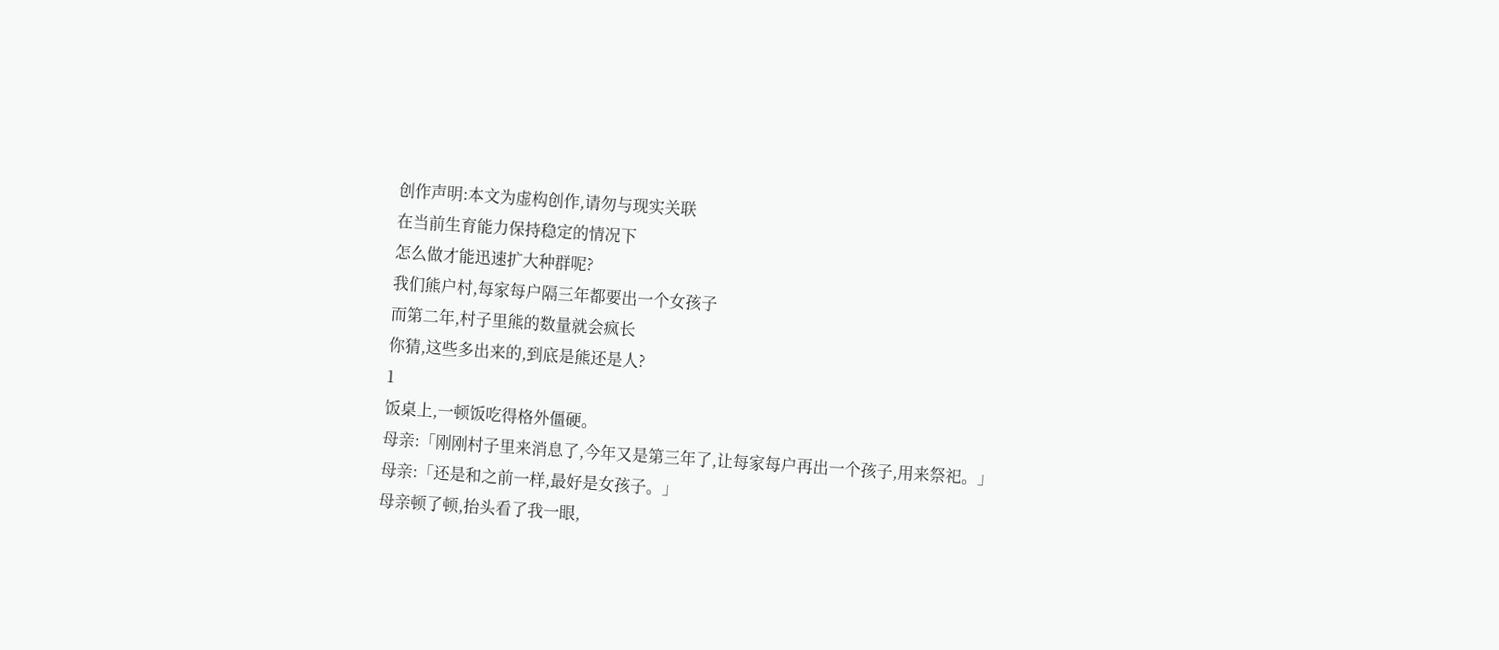创作声明:本文为虚构创作,请勿与现实关联
在当前生育能力保持稳定的情况下
怎么做才能迅速扩大种群呢?
我们熊户村,每家每户隔三年都要出一个女孩子
而第二年,村子里熊的数量就会疯长
你猜,这些多出来的,到底是熊还是人?
1
饭桌上,一顿饭吃得格外僵硬。
母亲:「刚刚村子里来消息了,今年又是第三年了,让每家每户再出一个孩子,用来祭祀。」
母亲:「还是和之前一样,最好是女孩子。」
母亲顿了顿,抬头看了我一眼,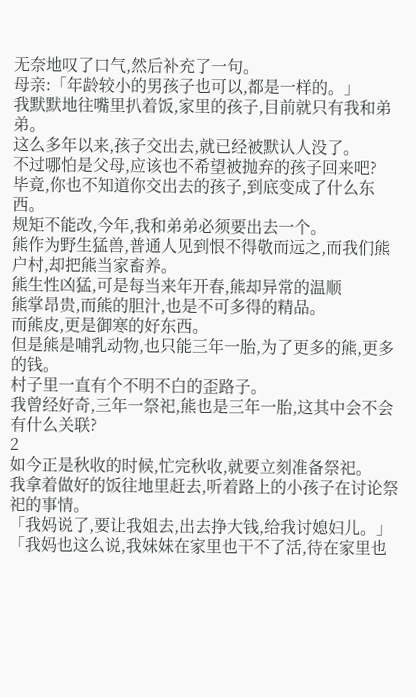无奈地叹了口气,然后补充了一句。
母亲:「年龄较小的男孩子也可以,都是一样的。」
我默默地往嘴里扒着饭,家里的孩子,目前就只有我和弟弟。
这么多年以来,孩子交出去,就已经被默认人没了。
不过哪怕是父母,应该也不希望被抛弃的孩子回来吧?
毕竟,你也不知道你交出去的孩子,到底变成了什么东西。
规矩不能改,今年,我和弟弟必须要出去一个。
熊作为野生猛兽,普通人见到恨不得敬而远之,而我们熊户村,却把熊当家畜养。
熊生性凶猛,可是每当来年开春,熊却异常的温顺
熊掌昂贵,而熊的胆汁,也是不可多得的精品。
而熊皮,更是御寒的好东西。
但是熊是哺乳动物,也只能三年一胎,为了更多的熊,更多的钱。
村子里一直有个不明不白的歪路子。
我曾经好奇,三年一祭祀,熊也是三年一胎,这其中会不会有什么关联?
2
如今正是秋收的时候,忙完秋收,就要立刻准备祭祀。
我拿着做好的饭往地里赶去,听着路上的小孩子在讨论祭祀的事情。
「我妈说了,要让我姐去,出去挣大钱,给我讨媳妇儿。」
「我妈也这么说,我妹妹在家里也干不了活,待在家里也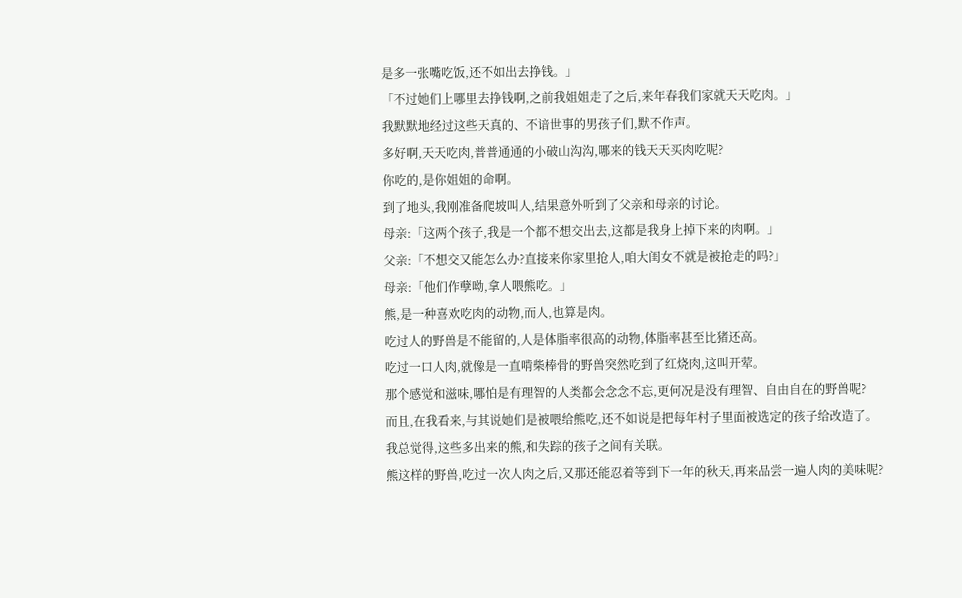是多一张嘴吃饭,还不如出去挣钱。」
「不过她们上哪里去挣钱啊,之前我姐姐走了之后,来年春我们家就天天吃肉。」
我默默地经过这些天真的、不谙世事的男孩子们,默不作声。
多好啊,天天吃肉,普普通通的小破山沟沟,哪来的钱天天买肉吃呢?
你吃的,是你姐姐的命啊。
到了地头,我刚准备爬坡叫人,结果意外听到了父亲和母亲的讨论。
母亲:「这两个孩子,我是一个都不想交出去,这都是我身上掉下来的肉啊。」
父亲:「不想交又能怎么办?直接来你家里抢人,咱大闺女不就是被抢走的吗?」
母亲:「他们作孽呦,拿人喂熊吃。」
熊,是一种喜欢吃肉的动物,而人,也算是肉。
吃过人的野兽是不能留的,人是体脂率很高的动物,体脂率甚至比猪还高。
吃过一口人肉,就像是一直啃柴棒骨的野兽突然吃到了红烧肉,这叫开荤。
那个感觉和滋味,哪怕是有理智的人类都会念念不忘,更何况是没有理智、自由自在的野兽呢?
而且,在我看来,与其说她们是被喂给熊吃,还不如说是把每年村子里面被选定的孩子给改造了。
我总觉得,这些多出来的熊,和失踪的孩子之间有关联。
熊这样的野兽,吃过一次人肉之后,又那还能忍着等到下一年的秋天,再来品尝一遍人肉的美味呢?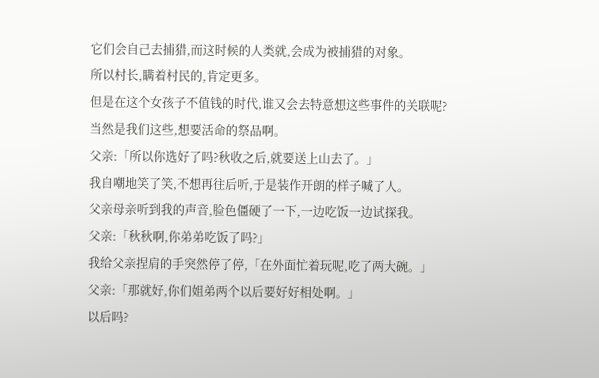它们会自己去捕猎,而这时候的人类就,会成为被捕猎的对象。
所以村长,瞒着村民的,肯定更多。
但是在这个女孩子不值钱的时代,谁又会去特意想这些事件的关联呢?
当然是我们这些,想要活命的祭品啊。
父亲:「所以你选好了吗?秋收之后,就要送上山去了。」
我自嘲地笑了笑,不想再往后听,于是装作开朗的样子喊了人。
父亲母亲听到我的声音,脸色僵硬了一下,一边吃饭一边试探我。
父亲:「秋秋啊,你弟弟吃饭了吗?」
我给父亲捏肩的手突然停了停,「在外面忙着玩呢,吃了两大碗。」
父亲:「那就好,你们姐弟两个以后要好好相处啊。」
以后吗?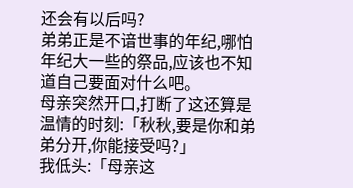还会有以后吗?
弟弟正是不谙世事的年纪,哪怕年纪大一些的祭品,应该也不知道自己要面对什么吧。
母亲突然开口,打断了这还算是温情的时刻:「秋秋,要是你和弟弟分开,你能接受吗?」
我低头:「母亲这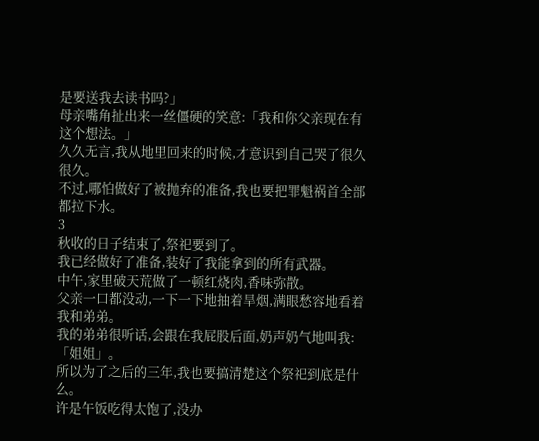是要送我去读书吗?」
母亲嘴角扯出来一丝僵硬的笑意:「我和你父亲现在有这个想法。」
久久无言,我从地里回来的时候,才意识到自己哭了很久很久。
不过,哪怕做好了被抛弃的准备,我也要把罪魁祸首全部都拉下水。
3
秋收的日子结束了,祭祀要到了。
我已经做好了准备,装好了我能拿到的所有武器。
中午,家里破天荒做了一顿红烧肉,香味弥散。
父亲一口都没动,一下一下地抽着旱烟,满眼愁容地看着我和弟弟。
我的弟弟很听话,会跟在我屁股后面,奶声奶气地叫我:「姐姐」。
所以为了之后的三年,我也要搞清楚这个祭祀到底是什么。
许是午饭吃得太饱了,没办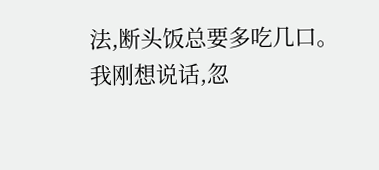法,断头饭总要多吃几口。
我刚想说话,忽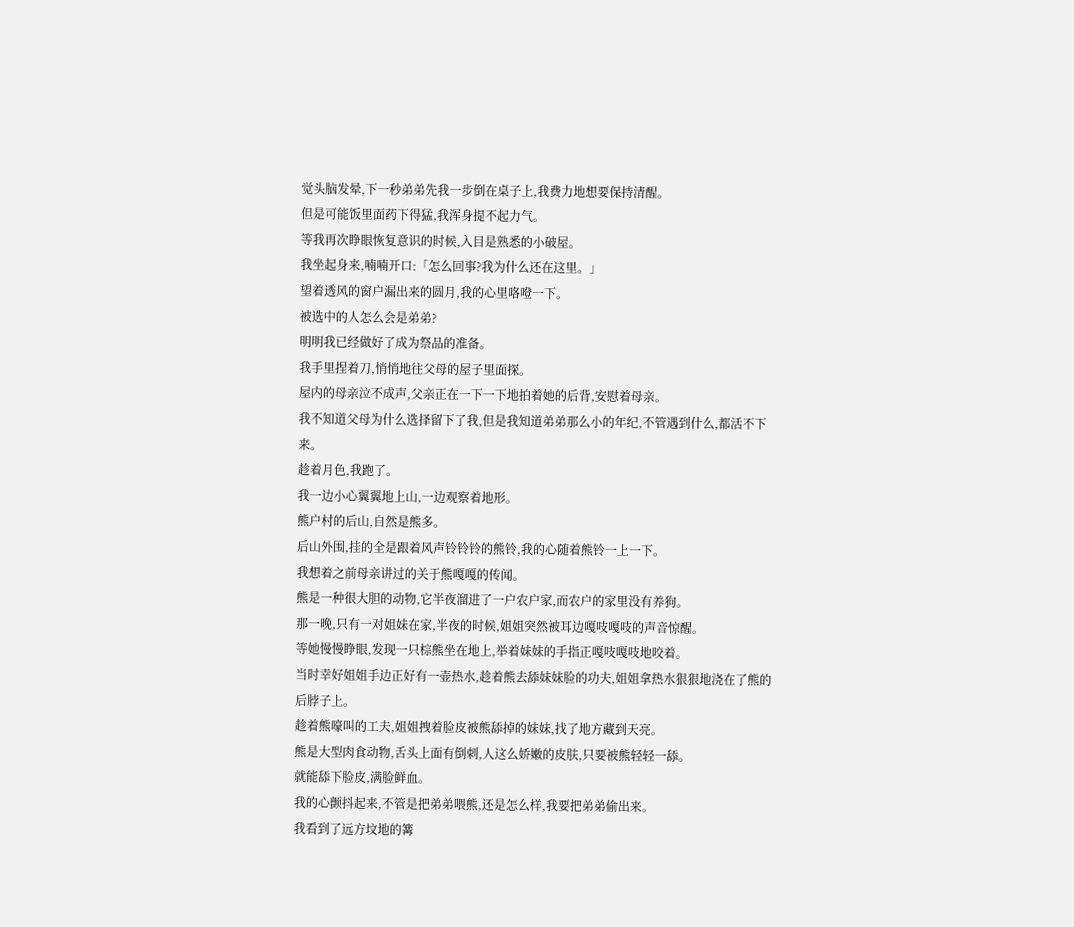觉头脑发晕,下一秒弟弟先我一步倒在桌子上,我费力地想要保持清醒。
但是可能饭里面药下得猛,我浑身提不起力气。
等我再次睁眼恢复意识的时候,入目是熟悉的小破屋。
我坐起身来,喃喃开口:「怎么回事?我为什么还在这里。」
望着透风的窗户漏出来的圆月,我的心里咯噔一下。
被选中的人怎么会是弟弟?
明明我已经做好了成为祭品的准备。
我手里捏着刀,悄悄地往父母的屋子里面探。
屋内的母亲泣不成声,父亲正在一下一下地拍着她的后背,安慰着母亲。
我不知道父母为什么选择留下了我,但是我知道弟弟那么小的年纪,不管遇到什么,都活不下来。
趁着月色,我跑了。
我一边小心翼翼地上山,一边观察着地形。
熊户村的后山,自然是熊多。
后山外围,挂的全是跟着风声铃铃铃的熊铃,我的心随着熊铃一上一下。
我想着之前母亲讲过的关于熊嘎嘎的传闻。
熊是一种很大胆的动物,它半夜溜进了一户农户家,而农户的家里没有养狗。
那一晚,只有一对姐妹在家,半夜的时候,姐姐突然被耳边嘎吱嘎吱的声音惊醒。
等她慢慢睁眼,发现一只棕熊坐在地上,举着妹妹的手指正嘎吱嘎吱地咬着。
当时幸好姐姐手边正好有一壶热水,趁着熊去舔妹妹脸的功夫,姐姐拿热水狠狠地浇在了熊的后脖子上。
趁着熊嚎叫的工夫,姐姐拽着脸皮被熊舔掉的妹妹,找了地方藏到天亮。
熊是大型肉食动物,舌头上面有倒刺,人这么娇嫩的皮肤,只要被熊轻轻一舔。
就能舔下脸皮,满脸鲜血。
我的心颤抖起来,不管是把弟弟喂熊,还是怎么样,我要把弟弟偷出来。
我看到了远方坟地的篝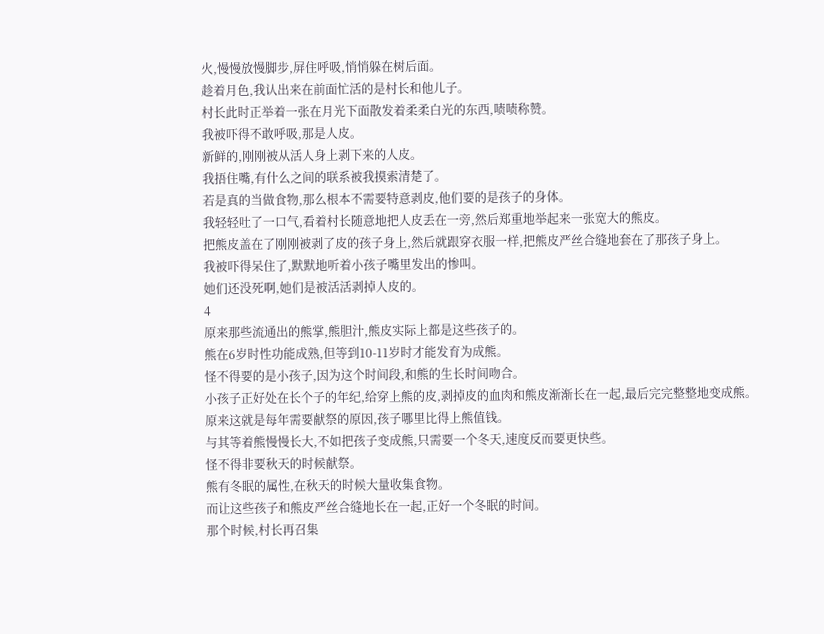火,慢慢放慢脚步,屏住呼吸,悄悄躲在树后面。
趁着月色,我认出来在前面忙活的是村长和他儿子。
村长此时正举着一张在月光下面散发着柔柔白光的东西,啧啧称赞。
我被吓得不敢呼吸,那是人皮。
新鲜的,刚刚被从活人身上剥下来的人皮。
我捂住嘴,有什么之间的联系被我摸索清楚了。
若是真的当做食物,那么根本不需要特意剥皮,他们要的是孩子的身体。
我轻轻吐了一口气,看着村长随意地把人皮丢在一旁,然后郑重地举起来一张宽大的熊皮。
把熊皮盖在了刚刚被剥了皮的孩子身上,然后就跟穿衣服一样,把熊皮严丝合缝地套在了那孩子身上。
我被吓得呆住了,默默地听着小孩子嘴里发出的惨叫。
她们还没死啊,她们是被活活剥掉人皮的。
4
原来那些流通出的熊掌,熊胆汁,熊皮实际上都是这些孩子的。
熊在6岁时性功能成熟,但等到10-11岁时才能发育为成熊。
怪不得要的是小孩子,因为这个时间段,和熊的生长时间吻合。
小孩子正好处在长个子的年纪,给穿上熊的皮,剥掉皮的血肉和熊皮渐渐长在一起,最后完完整整地变成熊。
原来这就是每年需要献祭的原因,孩子哪里比得上熊值钱。
与其等着熊慢慢长大,不如把孩子变成熊,只需要一个冬天,速度反而要更快些。
怪不得非要秋天的时候献祭。
熊有冬眠的属性,在秋天的时候大量收集食物。
而让这些孩子和熊皮严丝合缝地长在一起,正好一个冬眠的时间。
那个时候,村长再召集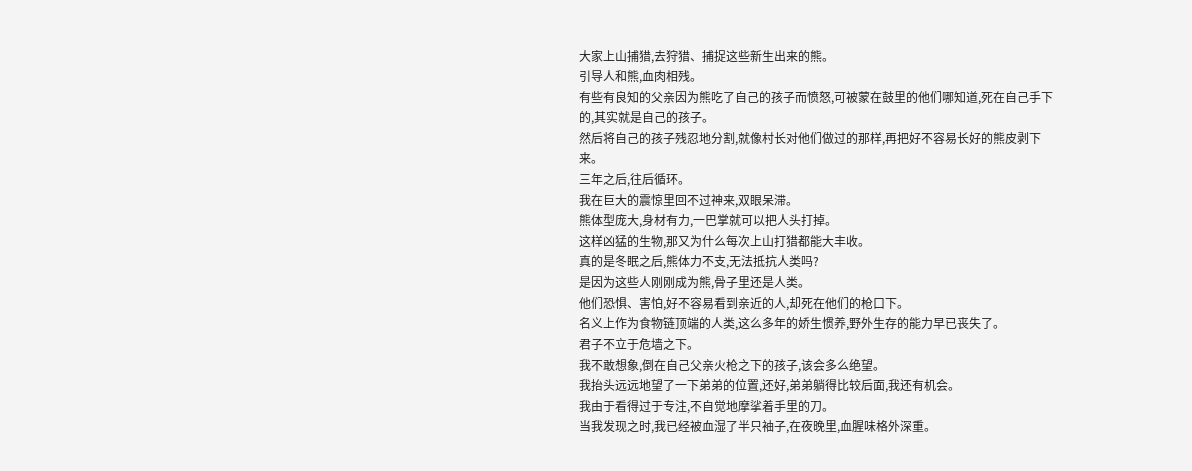大家上山捕猎,去狩猎、捕捉这些新生出来的熊。
引导人和熊,血肉相残。
有些有良知的父亲因为熊吃了自己的孩子而愤怒,可被蒙在鼓里的他们哪知道,死在自己手下的,其实就是自己的孩子。
然后将自己的孩子残忍地分割,就像村长对他们做过的那样,再把好不容易长好的熊皮剥下来。
三年之后,往后循环。
我在巨大的震惊里回不过神来,双眼呆滞。
熊体型庞大,身材有力,一巴掌就可以把人头打掉。
这样凶猛的生物,那又为什么每次上山打猎都能大丰收。
真的是冬眠之后,熊体力不支,无法抵抗人类吗?
是因为这些人刚刚成为熊,骨子里还是人类。
他们恐惧、害怕,好不容易看到亲近的人,却死在他们的枪口下。
名义上作为食物链顶端的人类,这么多年的娇生惯养,野外生存的能力早已丧失了。
君子不立于危墙之下。
我不敢想象,倒在自己父亲火枪之下的孩子,该会多么绝望。
我抬头远远地望了一下弟弟的位置,还好,弟弟躺得比较后面,我还有机会。
我由于看得过于专注,不自觉地摩挲着手里的刀。
当我发现之时,我已经被血湿了半只袖子,在夜晚里,血腥味格外深重。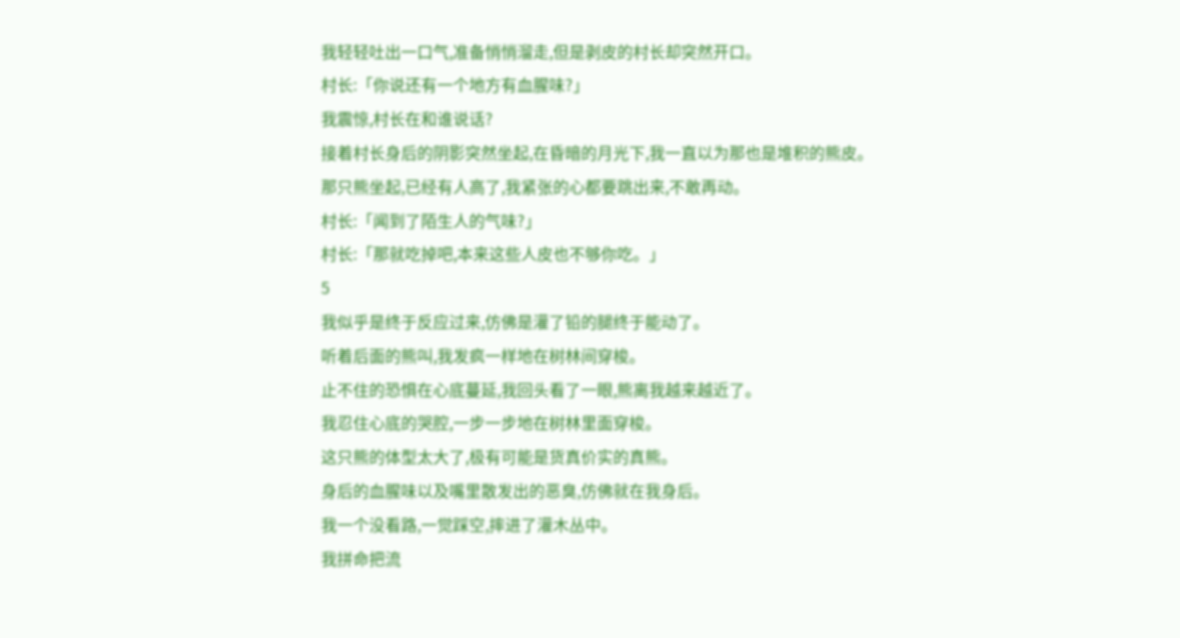我轻轻吐出一口气,准备悄悄溜走,但是剥皮的村长却突然开口。
村长:「你说还有一个地方有血腥味?」
我震惊,村长在和谁说话?
接着村长身后的阴影突然坐起,在昏暗的月光下,我一直以为那也是堆积的熊皮。
那只熊坐起,已经有人高了,我紧张的心都要跳出来,不敢再动。
村长:「闻到了陌生人的气味?」
村长:「那就吃掉吧,本来这些人皮也不够你吃。」
5
我似乎是终于反应过来,仿佛是灌了铅的腿终于能动了。
听着后面的熊叫,我发疯一样地在树林间穿梭。
止不住的恐惧在心底蔓延,我回头看了一眼,熊离我越来越近了。
我忍住心底的哭腔,一步一步地在树林里面穿梭。
这只熊的体型太大了,极有可能是货真价实的真熊。
身后的血腥味以及嘴里散发出的恶臭,仿佛就在我身后。
我一个没看路,一觉踩空,摔进了灌木丛中。
我拼命把流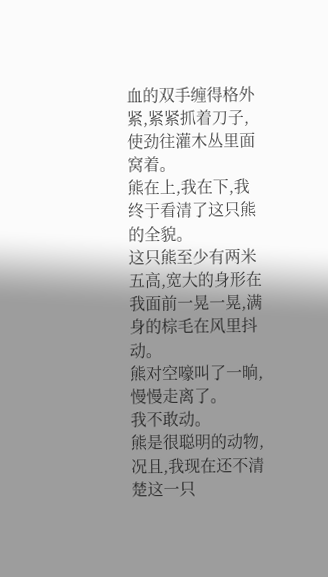血的双手缠得格外紧,紧紧抓着刀子,使劲往灌木丛里面窝着。
熊在上,我在下,我终于看清了这只熊的全貌。
这只熊至少有两米五高,宽大的身形在我面前一晃一晃,满身的棕毛在风里抖动。
熊对空嚎叫了一晌,慢慢走离了。
我不敢动。
熊是很聪明的动物,况且,我现在还不清楚这一只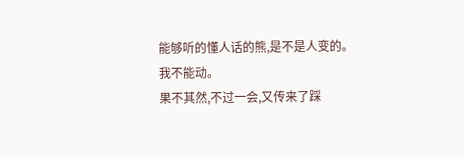能够听的懂人话的熊,是不是人变的。
我不能动。
果不其然,不过一会,又传来了踩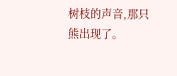树枝的声音,那只熊出现了。